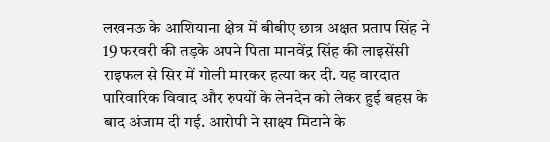लखनऊ के आशियाना क्षेत्र में बीबीए छात्र अक्षत प्रताप सिंह ने 19 फरवरी की तड़के अपने पिता मानवेंद्र सिंह की लाइसेंसी राइफल से सिर में गोली मारकर हत्या कर दी. यह वारदात पारिवारिक विवाद और रुपयों के लेनदेन को लेकर हुई बहस के बाद अंजाम दी गई. आरोपी ने साक्ष्य मिटाने के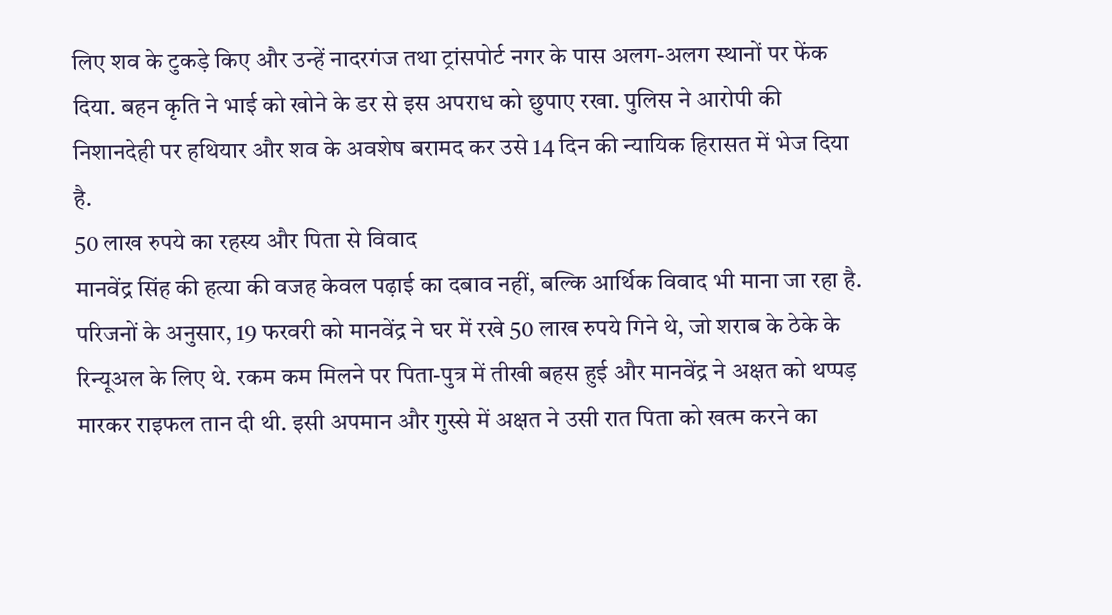लिए शव के टुकड़े किए और उन्हें नादरगंज तथा ट्रांसपोर्ट नगर के पास अलग-अलग स्थानों पर फेंक दिया. बहन कृति ने भाई को खोने के डर से इस अपराध को छुपाए रखा. पुलिस ने आरोपी की निशानदेही पर हथियार और शव के अवशेष बरामद कर उसे 14 दिन की न्यायिक हिरासत में भेज दिया है.
50 लाख रुपये का रहस्य और पिता से विवाद
मानवेंद्र सिंह की हत्या की वजह केवल पढ़ाई का दबाव नहीं, बल्कि आर्थिक विवाद भी माना जा रहा है. परिजनों के अनुसार, 19 फरवरी को मानवेंद्र ने घर में रखे 50 लाख रुपये गिने थे, जो शराब के ठेके के रिन्यूअल के लिए थे. रकम कम मिलने पर पिता-पुत्र में तीखी बहस हुई और मानवेंद्र ने अक्षत को थप्पड़ मारकर राइफल तान दी थी. इसी अपमान और गुस्से में अक्षत ने उसी रात पिता को खत्म करने का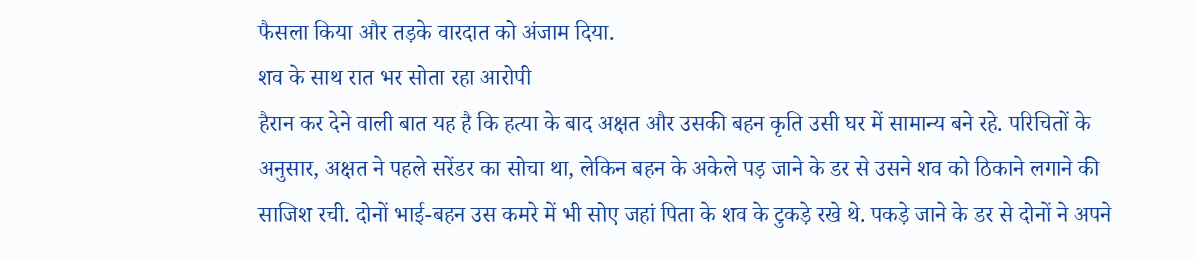फैसला किया और तड़के वारदात को अंजाम दिया.
शव के साथ रात भर सोता रहा आरोपी
हैरान कर देने वाली बात यह है कि हत्या के बाद अक्षत और उसकी बहन कृति उसी घर में सामान्य बने रहे. परिचितों के अनुसार, अक्षत ने पहले सरेंडर का सोचा था, लेकिन बहन के अकेले पड़ जाने के डर से उसने शव को ठिकाने लगाने की साजिश रची. दोनों भाई-बहन उस कमरे में भी सोए जहां पिता के शव के टुकड़े रखे थे. पकड़े जाने के डर से दोनों ने अपने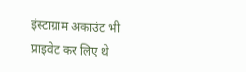इंस्टाग्राम अकाउंट भी प्राइवेट कर लिए थे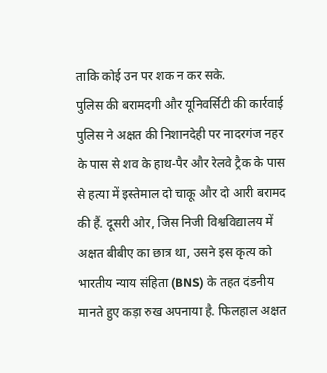ताकि कोई उन पर शक न कर सके.
पुलिस की बरामदगी और यूनिवर्सिटी की कार्रवाई
पुलिस ने अक्षत की निशानदेही पर नादरगंज नहर के पास से शव के हाथ-पैर और रेलवे ट्रैक के पास से हत्या में इस्तेमाल दो चाकू और दो आरी बरामद की हैं. दूसरी ओर, जिस निजी विश्वविद्यालय में अक्षत बीबीए का छात्र था, उसने इस कृत्य को भारतीय न्याय संहिता (BNS) के तहत दंडनीय मानते हुए कड़ा रुख अपनाया है. फिलहाल अक्षत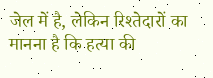जेल में है, लेकिन रिश्तेदारों का मानना है कि हत्या की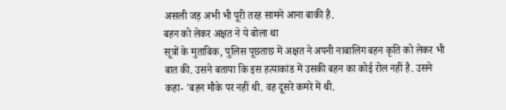असली जड़ अभी भी पूरी तरह सामने आना बाकी है.
बहन को लेकर अक्षत ने ये बोला था
सूत्रों के मुताबिक, पुलिस पूछताछ में अक्षत ने अपनी नाबालिग बहन कृति को लेकर भी बात की. उसने बताया कि इस हत्याकांड में उसकी बहन का कोई रोल नहीं है. उसने कहा- 'बहन मौके पर नहीं थी. वह दूसरे कमरे में थी.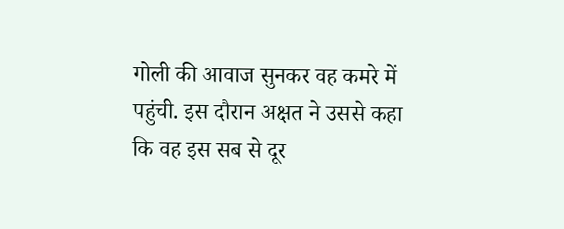गोली की आवाज सुनकर वह कमरे में पहुंची. इस दौरान अक्षत ने उससे कहा कि वह इस सब से दूर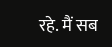रहे. मैं सब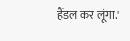हैंडल कर लूंगा.'